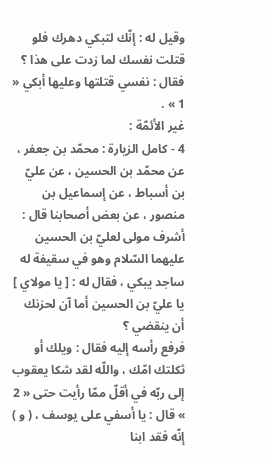وقيل له : إنّك لتبكي دهرك فلو قتلت نفسك لما زدت على هذا ؟ فقال : نفسي قتلتها وعليها أبكي « 1 » .
غير الأئمّة :
4 - كامل الزيارة : محمّد بن جعفر ، عن محمّد بن الحسين ، عن عليّ بن أسباط ، عن إسماعيل بن منصور ، عن بعض أصحابنا قال : أشرف مولى لعليّ بن الحسين عليهما السّلام وهو في سقيفة له ساجد يبكي ، فقال له : [ يا مولاي ] يا عليّ بن الحسين أما آن لحزنك أن ينقضي ؟
فرفع رأسه إليه فقال : ويلك أو ثكلتك امّك ، واللّه لقد شكا يعقوب إلى ربّه في أقلّ ممّا رأيت حتى « 2 » قال : يا أسفي على يوسف ، ( و ) إنّه فقد ابنا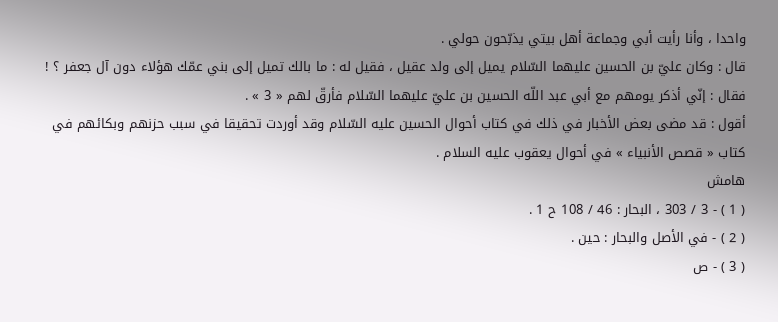واحدا ، وأنا رأيت أبي وجماعة أهل بيتي يذبّحون حولي .
قال : وكان عليّ بن الحسين عليهما السّلام يميل إلى ولد عقيل ، فقيل له : ما بالك تميل إلى بني عمّك هؤلاء دون آل جعفر ؟ ! فقال : إنّي أذكر يومهم مع أبي عبد اللّه الحسين بن عليّ عليهما السّلام فأرقّ لهم « 3 » .
أقول : قد مضى بعض الأخبار في ذلك في كتاب أحوال الحسين عليه السّلام وقد أوردت تحقيقا في سبب حزنهم وبكائهم في كتاب « قصص الأنبياء » في أحوال يعقوب عليه السلام .
هامش
( 1 ) - 3 / 303 ، البحار : 46 / 108 ح 1 .
( 2 ) - في الأصل والبحار : حين .
( 3 ) - ص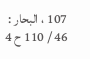107 ، البحار : 46 / 110 ح 4